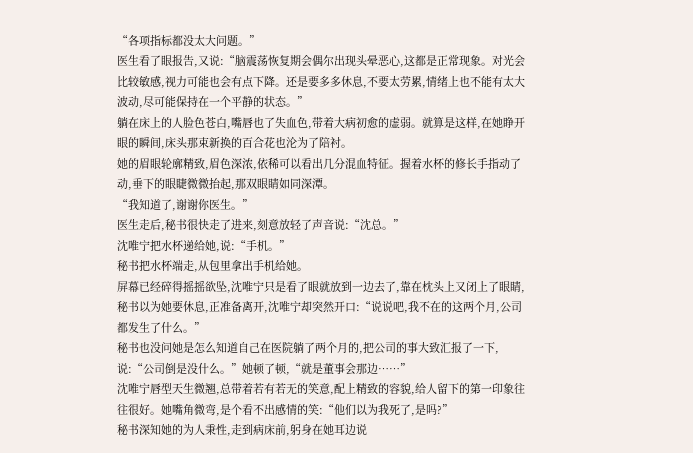“各项指标都没太大问题。”
医生看了眼报告,又说:“脑震荡恢复期会偶尔出现头晕恶心,这都是正常现象。对光会比较敏感,视力可能也会有点下降。还是要多多休息,不要太劳累,情绪上也不能有太大波动,尽可能保持在一个平静的状态。”
躺在床上的人脸色苍白,嘴唇也了失血色,带着大病初愈的虚弱。就算是这样,在她睁开眼的瞬间,床头那束新换的百合花也沦为了陪衬。
她的眉眼轮廓精致,眉色深浓,依稀可以看出几分混血特征。握着水杯的修长手指动了动,垂下的眼睫微微抬起,那双眼睛如同深潭。
“我知道了,谢谢你医生。”
医生走后,秘书很快走了进来,刻意放轻了声音说:“沈总。”
沈唯宁把水杯递给她,说:“手机。”
秘书把水杯端走,从包里拿出手机给她。
屏幕已经碎得摇摇欲坠,沈唯宁只是看了眼就放到一边去了,靠在枕头上又闭上了眼睛,
秘书以为她要休息,正准备离开,沈唯宁却突然开口:“说说吧,我不在的这两个月,公司都发生了什么。”
秘书也没问她是怎么知道自己在医院躺了两个月的,把公司的事大致汇报了一下,说:“公司倒是没什么。”她顿了顿,“就是董事会那边……”
沈唯宁唇型天生微翘,总带着若有若无的笑意,配上精致的容貌,给人留下的第一印象往往很好。她嘴角微弯,是个看不出感情的笑:“他们以为我死了,是吗?”
秘书深知她的为人秉性,走到病床前,躬身在她耳边说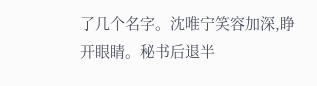了几个名字。沈唯宁笑容加深,睁开眼睛。秘书后退半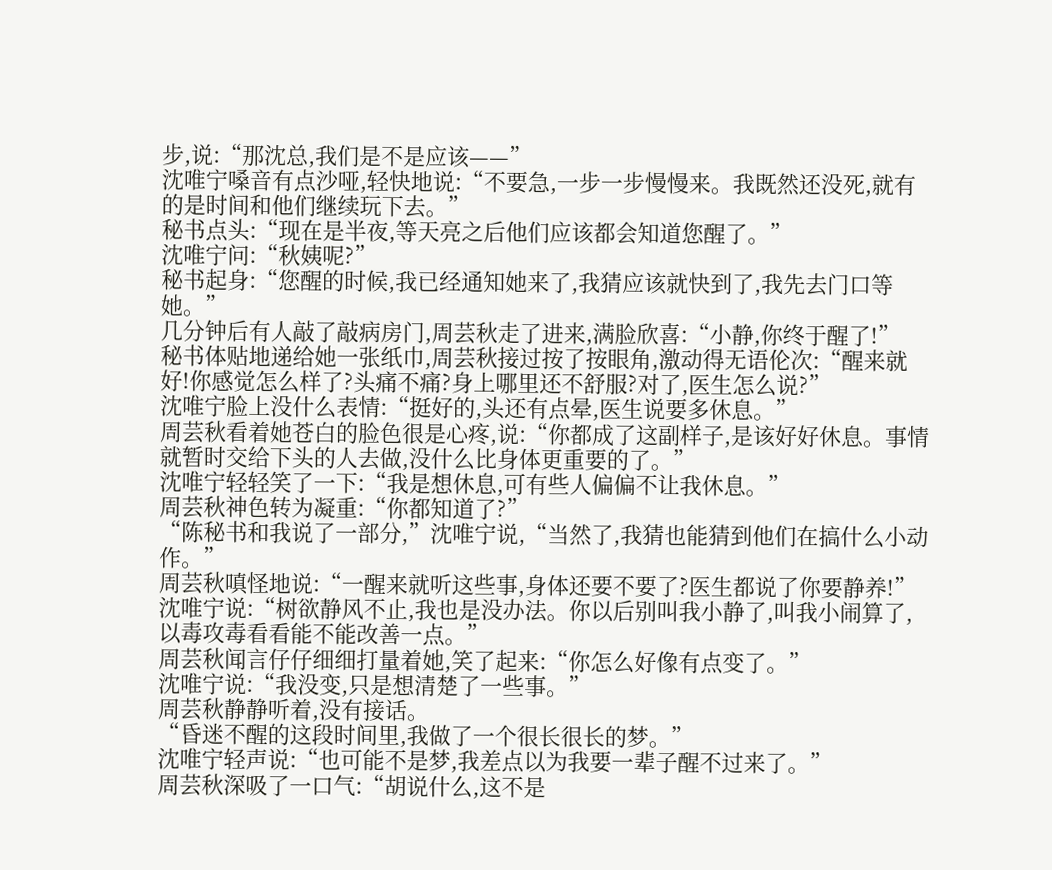步,说:“那沈总,我们是不是应该——”
沈唯宁嗓音有点沙哑,轻快地说:“不要急,一步一步慢慢来。我既然还没死,就有的是时间和他们继续玩下去。”
秘书点头:“现在是半夜,等天亮之后他们应该都会知道您醒了。”
沈唯宁问:“秋姨呢?”
秘书起身:“您醒的时候,我已经通知她来了,我猜应该就快到了,我先去门口等她。”
几分钟后有人敲了敲病房门,周芸秋走了进来,满脸欣喜:“小静,你终于醒了!”
秘书体贴地递给她一张纸巾,周芸秋接过按了按眼角,激动得无语伦次:“醒来就好!你感觉怎么样了?头痛不痛?身上哪里还不舒服?对了,医生怎么说?”
沈唯宁脸上没什么表情:“挺好的,头还有点晕,医生说要多休息。”
周芸秋看着她苍白的脸色很是心疼,说:“你都成了这副样子,是该好好休息。事情就暂时交给下头的人去做,没什么比身体更重要的了。”
沈唯宁轻轻笑了一下:“我是想休息,可有些人偏偏不让我休息。”
周芸秋神色转为凝重:“你都知道了?”
“陈秘书和我说了一部分,”沈唯宁说,“当然了,我猜也能猜到他们在搞什么小动作。”
周芸秋嗔怪地说:“一醒来就听这些事,身体还要不要了?医生都说了你要静养!”
沈唯宁说:“树欲静风不止,我也是没办法。你以后别叫我小静了,叫我小闹算了,以毒攻毒看看能不能改善一点。”
周芸秋闻言仔仔细细打量着她,笑了起来:“你怎么好像有点变了。”
沈唯宁说:“我没变,只是想清楚了一些事。”
周芸秋静静听着,没有接话。
“昏迷不醒的这段时间里,我做了一个很长很长的梦。”
沈唯宁轻声说:“也可能不是梦,我差点以为我要一辈子醒不过来了。”
周芸秋深吸了一口气:“胡说什么,这不是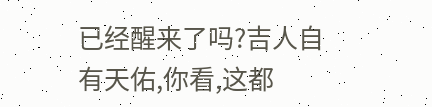已经醒来了吗?吉人自有天佑,你看,这都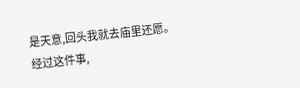是天意,回头我就去庙里还愿。经过这件事,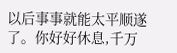以后事事就能太平顺遂了。你好好休息,千万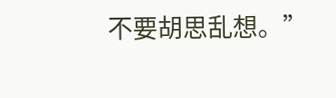不要胡思乱想。”